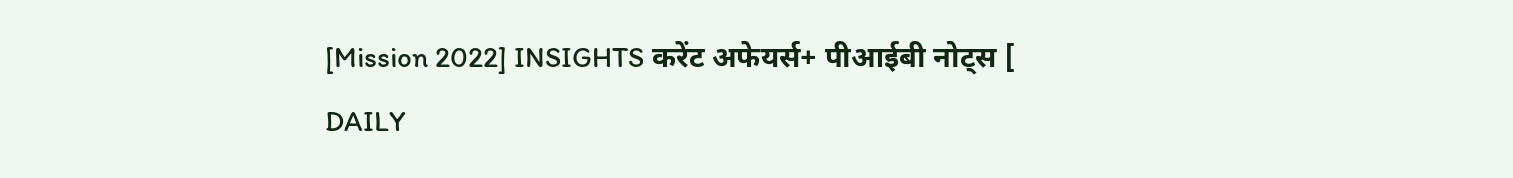[Mission 2022] INSIGHTS करेंट अफेयर्स+ पीआईबी नोट्स [ DAILY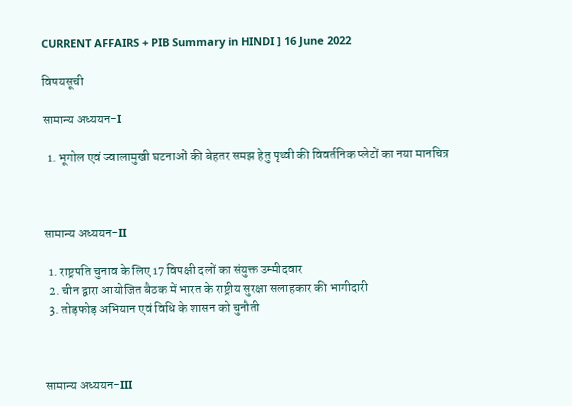CURRENT AFFAIRS + PIB Summary in HINDI ] 16 June 2022

विषयसूची

सामान्य अध्ययन-I

  1. भूगोल एवं ज्वालामुखी घटनाओं की बेहतर समझ हेतु पृथ्वी की विवर्तनिक प्लेटों का नया मानचित्र



सामान्य अध्ययन-II

  1. राष्ट्रपति चुनाव के लिए 17 विपक्षी दलों का संयुक्त उम्मीदवार
  2. चीन द्वारा आयोजित बैठक में भारत के राष्ट्रीय सुरक्षा सलाहकार की भागीदारी
  3. तोड़फोड़ अभियान एवं विधि के शासन को चुनौती



सामान्य अध्ययन-III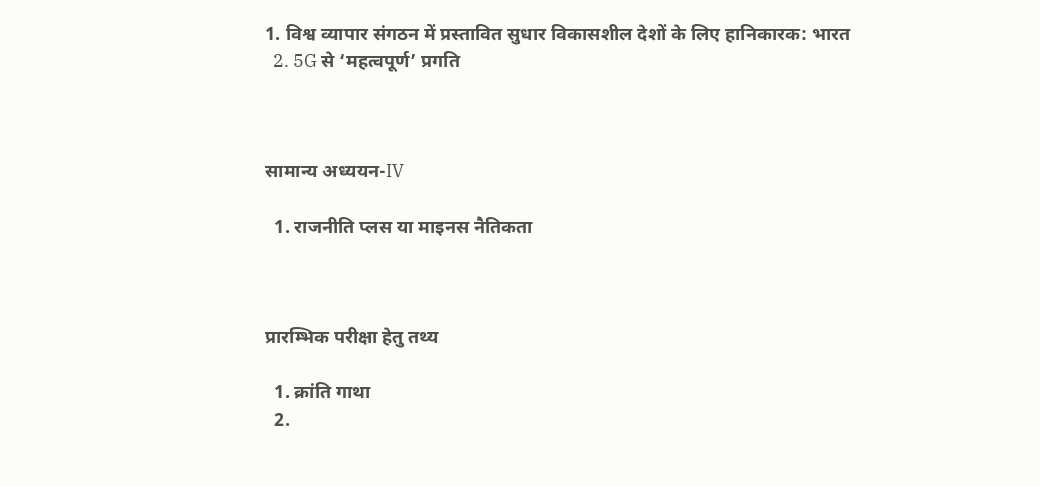1. विश्व व्यापार संगठन में प्रस्तावित सुधार विकासशील देशों के लिए हानिकारक: भारत
  2. 5G से ‘महत्वपूर्ण’ प्रगति



सामान्य अध्ययन-IV

  1. राजनीति प्लस या माइनस नैतिकता



प्रारम्भिक परीक्षा हेतु तथ्य

  1. क्रांति गाथा
  2.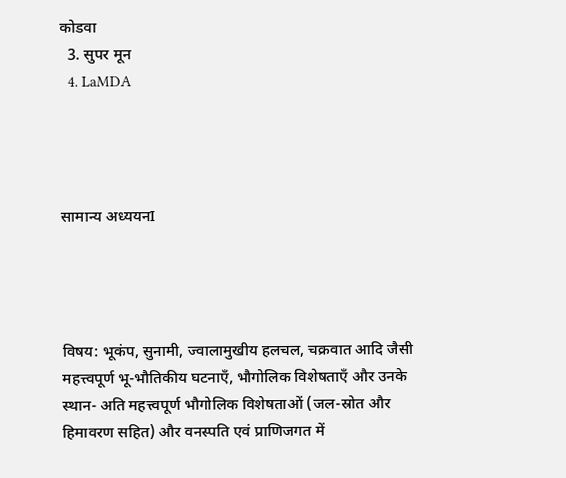कोडवा
  3. सुपर मून
  4. LaMDA




सामान्य अध्ययनI




विषय: भूकंप, सुनामी, ज्वालामुखीय हलचल, चक्रवात आदि जैसी महत्त्वपूर्ण भू-भौतिकीय घटनाएँ, भौगोलिक विशेषताएँ और उनके स्थान- अति महत्त्वपूर्ण भौगोलिक विशेषताओं (जल-स्रोत और हिमावरण सहित) और वनस्पति एवं प्राणिजगत में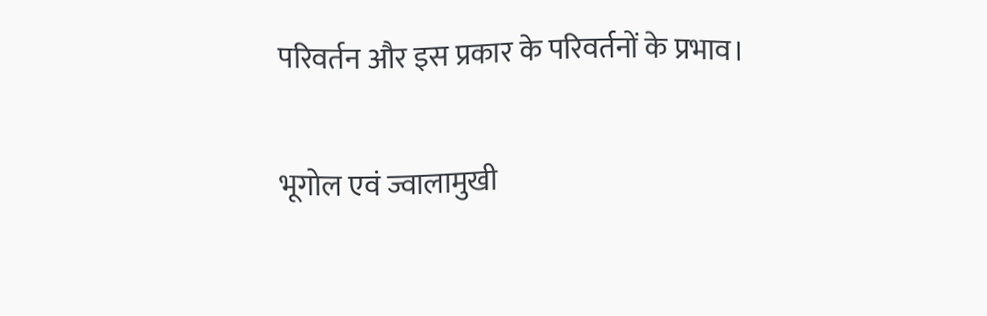परिवर्तन और इस प्रकार के परिवर्तनों के प्रभाव।

भूगोल एवं ज्वालामुखी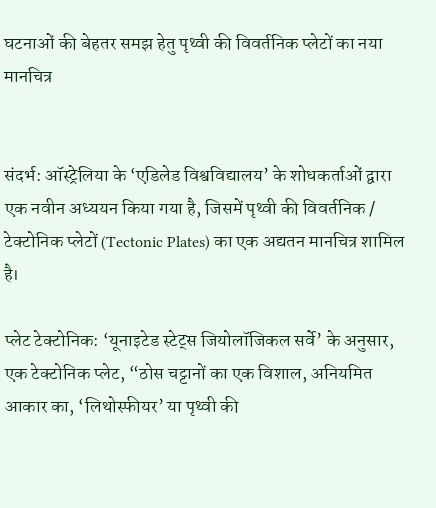घटनाओं की बेहतर समझ हेतु पृथ्वी की विवर्तनिक प्लेटों का नया मानचित्र


संदर्भ: ऑस्ट्रेलिया के ‘एडिलेड विश्वविद्यालय’ के शोधकर्ताओं द्वारा एक नवीन अध्ययन किया गया है, जिसमें पृथ्वी की विवर्तनिक / टेक्टोनिक प्लेटों (Tectonic Plates) का एक अद्यतन मानचित्र शामिल है।

प्लेट टेक्टोनिक: ‘यूनाइटेड स्टेट्स जियोलॉजिकल सर्वे’ के अनुसार, एक टेक्टोनिक प्लेट, “ठोस चट्टानों का एक विशाल, अनियमित आकार का, ‘लिथोस्फीयर’ या पृथ्वी की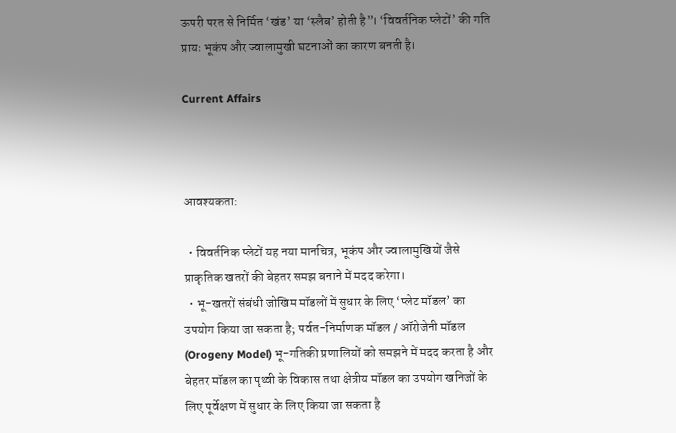ऊपरी परत से निर्मित ‘खंड’ या ‘स्लैब’ होती है”। ‘विवर्तनिक प्लेटों’ की गति प्रायः भूकंप और ज्वालामुखी घटनाओं का कारण बनती है।

Current Affairs



आवश्यकता:

  • विवर्तनिक प्लेटों यह नया मानचित्र, भूकंप और ज्वालामुखियों जैसे प्राकृतिक खतरों की बेहतर समझ बनाने में मदद करेगा।
  • भू-खतरों संबंधी जोखिम मॉडलों में सुधार के लिए ‘प्लेट मॉडल’ का उपयोग किया जा सकता है; पर्वत-निर्माणक मॉडल / ऑरोजेनी मॉडल (Orogeny Model) भू-गतिकी प्रणालियों को समझने में मदद करता है और बेहतर मॉडल का पृथ्वी के विकास तथा क्षेत्रीय मॉडल का उपयोग खनिजों के लिए पूर्वेक्षण में सुधार के लिए किया जा सकता है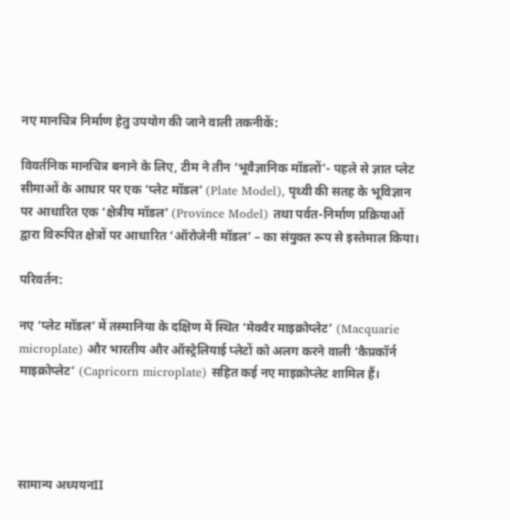नए मानचित्र निर्माण हेतु उपयोग की जाने वाली तकनीकें:

विवर्तनिक मानचित्र बनाने के लिए, टीम ने तीन ‘भूवैज्ञानिक मॉडलों’- पहले से ज्ञात प्लेट सीमाओं के आधार पर एक ‘प्लेट मॉडल’ (Plate Model), पृथ्वी की सतह के भूविज्ञान पर आधारित एक ‘क्षेत्रीय मॉडल’ (Province Model) तथा पर्वत-निर्माण प्रक्रियाओं द्वारा विरूपित क्षेत्रों पर आधारित ‘ऑरोजेनी मॉडल’ – का संयुक्त रूप से इस्तेमाल किया।

परिवर्तन:

नए ‘प्लेट मॉडल’ में तस्मानिया के दक्षिण में स्थित ‘मेक्वैर माइक्रोप्लेट’ (Macquarie microplate) और भारतीय और ऑस्ट्रेलियाई प्लेटों को अलग करने वाली ‘कैप्रकॉर्न माइक्रोप्लेट’ (Capricorn microplate) सहित कई नए माइक्रोप्लेट शामिल हैं।




सामान्य अध्ययनII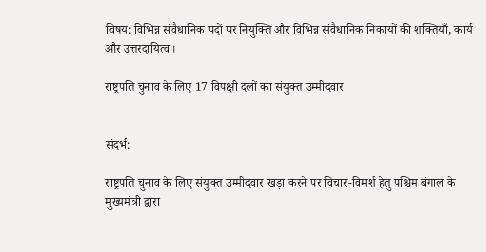विषय: विभिन्न संवैधानिक पदों पर नियुक्ति और विभिन्न संवैधानिक निकायों की शक्तियाँ, कार्य और उत्तरदायित्व।

राष्ट्रपति चुनाव के लिए 17 विपक्षी दलों का संयुक्त उम्मीदवार


संदर्भ:

राष्ट्रपति चुनाव के लिए संयुक्त उम्मीदवार खड़ा करने पर विचार-विमर्श हेतु पश्चिम बंगाल के मुख्यमंत्री द्वारा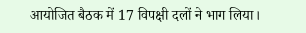आयोजित बैठक में 17 विपक्षी दलों ने भाग लिया।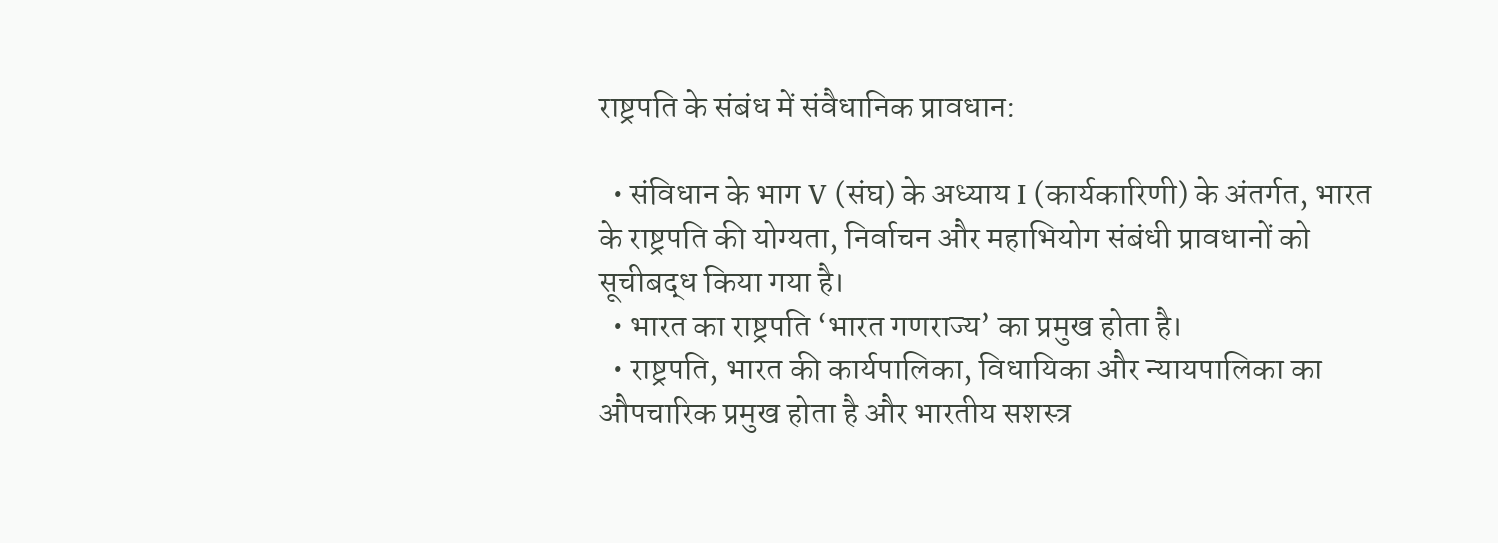राष्ट्रपति के संबंध में संवैधानिक प्रावधान:

  • संविधान के भाग V (संघ) के अध्याय I (कार्यकारिणी) के अंतर्गत, भारत के राष्ट्रपति की योग्यता, निर्वाचन और महाभियोग संबंधी प्रावधानों को सूचीबद्ध किया गया है।
  • भारत का राष्ट्रपति ‘भारत गणराज्य’ का प्रमुख होता है।
  • राष्ट्रपति, भारत की कार्यपालिका, विधायिका और न्यायपालिका का औपचारिक प्रमुख होता है और भारतीय सशस्त्र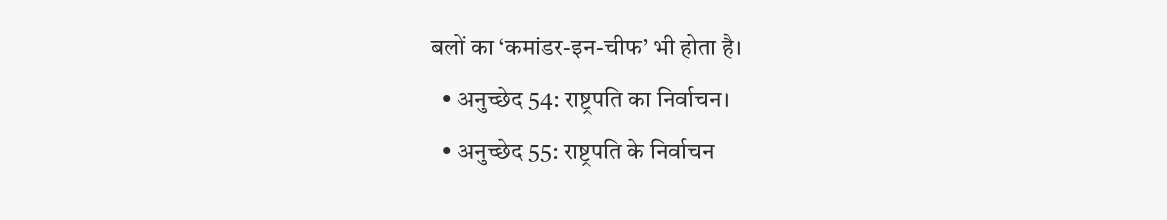बलों का ‘कमांडर-इन-चीफ’ भी होता है।
  • अनुच्छेद 54: राष्ट्रपति का निर्वाचन।
  • अनुच्छेद 55: राष्ट्रपति के निर्वाचन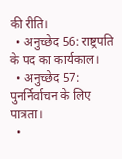की रीति।
  • अनुच्छेद 56: राष्ट्रपति के पद का कार्यकाल।
  • अनुच्छेद 57: पुनर्निर्वाचन के लिए पात्रता।
  •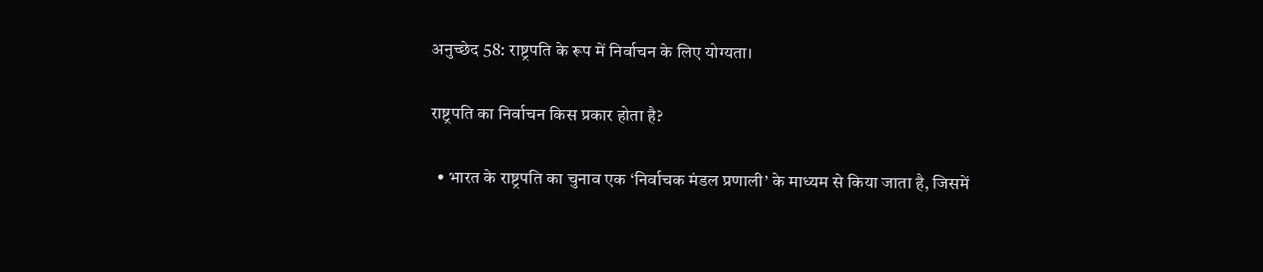अनुच्छेद 58: राष्ट्रपति के रूप में निर्वाचन के लिए योग्यता।

राष्ट्रपति का निर्वाचन किस प्रकार होता है?

  • भारत के राष्ट्रपति का चुनाव एक ‘निर्वाचक मंडल प्रणाली’ के माध्यम से किया जाता है, जिसमें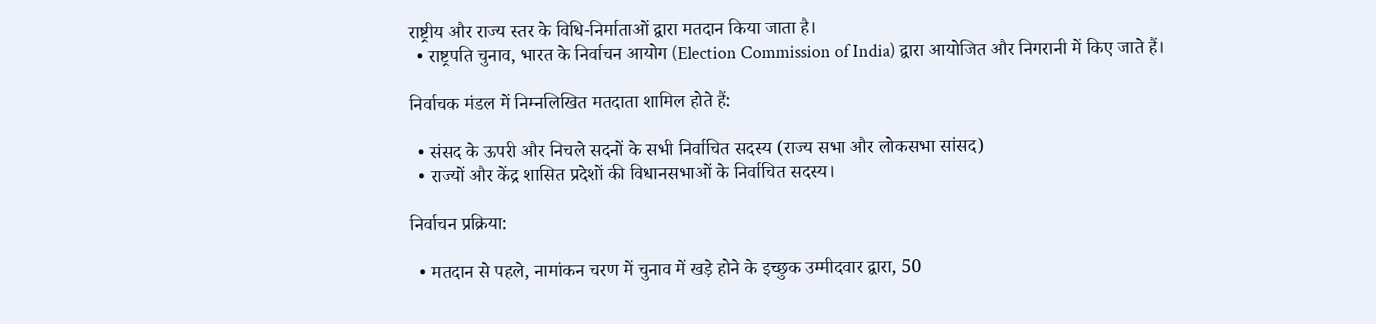राष्ट्रीय और राज्य स्तर के विधि-निर्माताओं द्वारा मतदान किया जाता है।
  • राष्ट्रपति चुनाव, भारत के निर्वाचन आयोग (Election Commission of India) द्वारा आयोजित और निगरानी में किए जाते हैं।

निर्वाचक मंडल में निम्नलिखित मतदाता शामिल होते हैं:

  • संसद के ऊपरी और निचले सदनों के सभी निर्वाचित सदस्य (राज्य सभा और लोकसभा सांसद)
  • राज्यों और केंद्र शासित प्रदेशों की विधानसभाओं के निर्वाचित सदस्य।

निर्वाचन प्रक्रिया:

  • मतदान से पहले, नामांकन चरण में चुनाव में खड़े होने के इच्छुक उम्मीदवार द्वारा, 50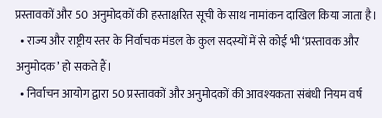प्रस्तावकों और 50 अनुमोदकों की हस्ताक्षरित सूची के साथ नामांकन दाखिल किया जाता है।
  • राज्य और राष्ट्रीय स्तर के निर्वाचक मंडल के कुल सदस्यों में से कोई भी ‘प्रस्तावक और अनुमोदक’ हो सकते हैं।
  • निर्वाचन आयोग द्वारा 50 प्रस्तावकों और अनुमोदकों की आवश्यकता संबंधी नियम वर्ष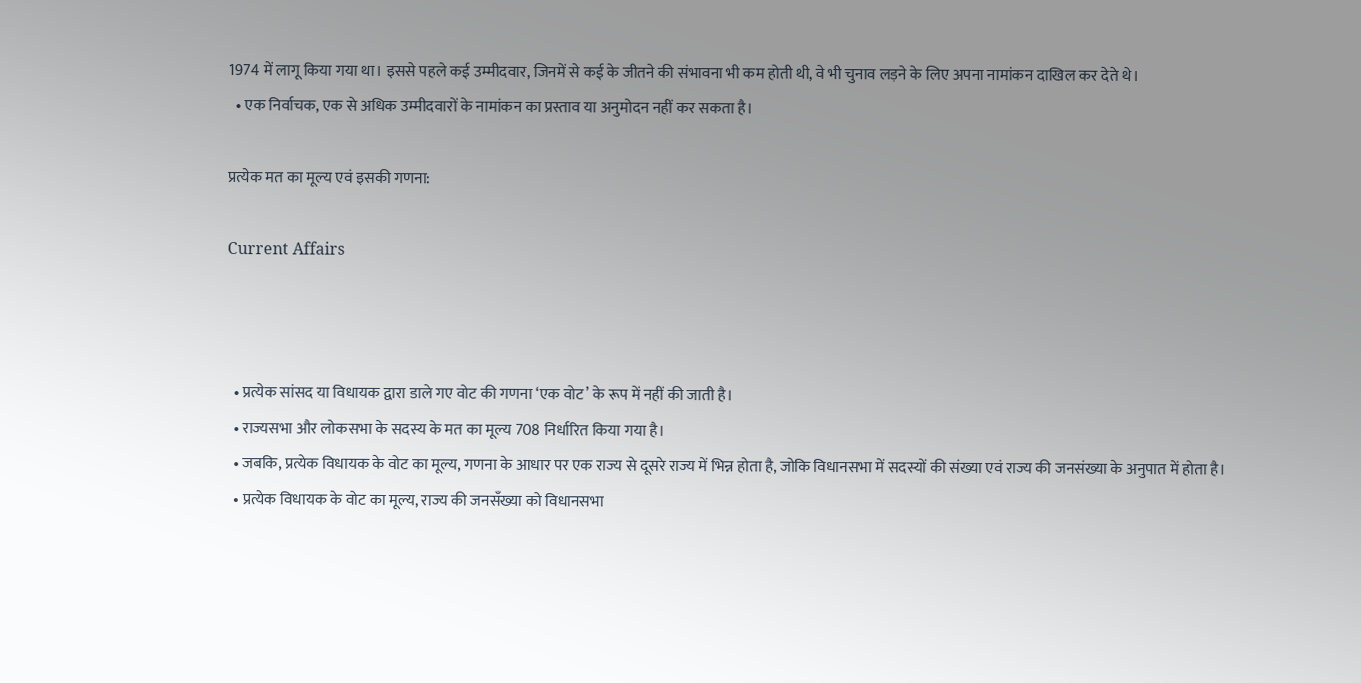1974 में लागू किया गया था। इससे पहले कई उम्मीदवार, जिनमें से कई के जीतने की संभावना भी कम होती थी, वे भी चुनाव लड़ने के लिए अपना नामांकन दाखिल कर देते थे।
  • एक निर्वाचक, एक से अधिक उम्मीदवारों के नामांकन का प्रस्ताव या अनुमोदन नहीं कर सकता है।

प्रत्येक मत का मूल्य एवं इसकी गणना:

Current Affairs



  • प्रत्येक सांसद या विधायक द्वारा डाले गए वोट की गणना ‘एक वोट’ के रूप में नहीं की जाती है।
  • राज्यसभा और लोकसभा के सदस्य के मत का मूल्य 708 निर्धारित किया गया है।
  • जबकि, प्रत्येक विधायक के वोट का मूल्य, गणना के आधार पर एक राज्य से दूसरे राज्य में भिन्न होता है, जोकि विधानसभा में सदस्यों की संख्या एवं राज्य की जनसंख्या के अनुपात में होता है।
  • प्रत्येक विधायक के वोट का मूल्य, राज्य की जनसँख्या को विधानसभा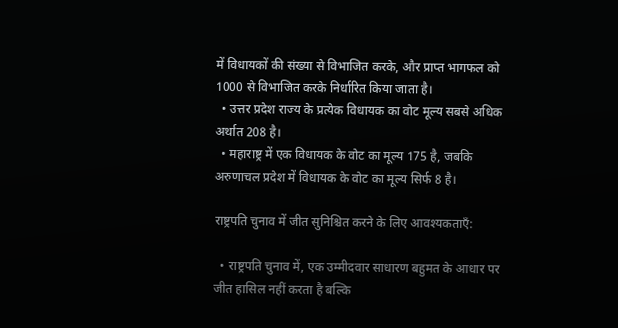में विधायकों की संख्या से विभाजित करके, और प्राप्त भागफल को 1000 से विभाजित करके निर्धारित किया जाता है।
  • उत्तर प्रदेश राज्य के प्रत्येक विधायक का वोट मूल्य सबसे अधिक अर्थात 208 है।
  • महाराष्ट्र में एक विधायक के वोट का मूल्य 175 है, जबकि अरुणाचल प्रदेश में विधायक के वोट का मूल्य सिर्फ 8 है।

राष्ट्रपति चुनाव में जीत सुनिश्चित करने के लिए आवश्यकताएँ:

  • राष्ट्रपति चुनाव में, एक उम्मीदवार साधारण बहुमत के आधार पर जीत हासिल नहीं करता है बल्कि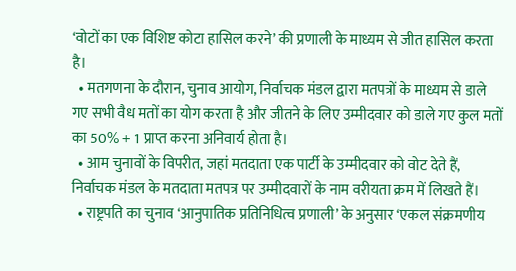‘वोटों का एक विशिष्ट कोटा हासिल करने’ की प्रणाली के माध्यम से जीत हासिल करता है।
  • मतगणना के दौरान, चुनाव आयोग, निर्वाचक मंडल द्वारा मतपत्रों के माध्यम से डाले गए सभी वैध मतों का योग करता है और जीतने के लिए उम्मीदवार को डाले गए कुल मतों का 50% + 1 प्राप्त करना अनिवार्य होता है।
  • आम चुनावों के विपरीत, जहां मतदाता एक पार्टी के उम्मीदवार को वोट देते हैं, निर्वाचक मंडल के मतदाता मतपत्र पर उम्मीदवारों के नाम वरीयता क्रम में लिखते हैं।
  • राष्ट्रपति का चुनाव ‘आनुपातिक प्रतिनिधित्व प्रणाली’ के अनुसार ‘एकल संक्रमणीय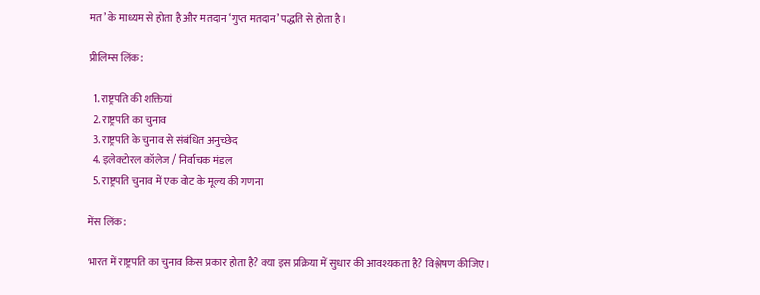मत’ के माध्यम से होता है और मतदान ‘गुप्त मतदान’ पद्धति से होता है।

प्रीलिम्स लिंक:

  1. राष्ट्रपति की शक्तियां
  2. राष्ट्रपति का चुनाव
  3. राष्ट्रपति के चुनाव से संबंधित अनुच्छेद
  4. इलेक्टोरल कॉलेज / निर्वाचक मंडल
  5. राष्ट्रपति चुनाव में एक वोट के मूल्य की गणना

मेंस लिंक:

भारत में राष्ट्रपति का चुनाव किस प्रकार होता है? क्या इस प्रक्रिया में सुधार की आवश्यकता है? विश्लेषण कीजिए।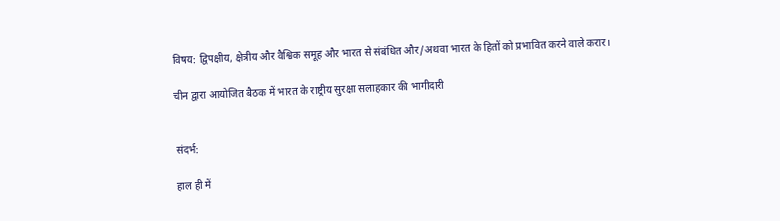विषय: द्विपक्षीय, क्षेत्रीय और वैश्विक समूह और भारत से संबंधित और/अथवा भारत के हितों को प्रभावित करने वाले करार।

चीन द्वारा आयोजित बैठक में भारत के राष्ट्रीय सुरक्षा सलाहकार की भागीदारी


संदर्भ:

हाल ही में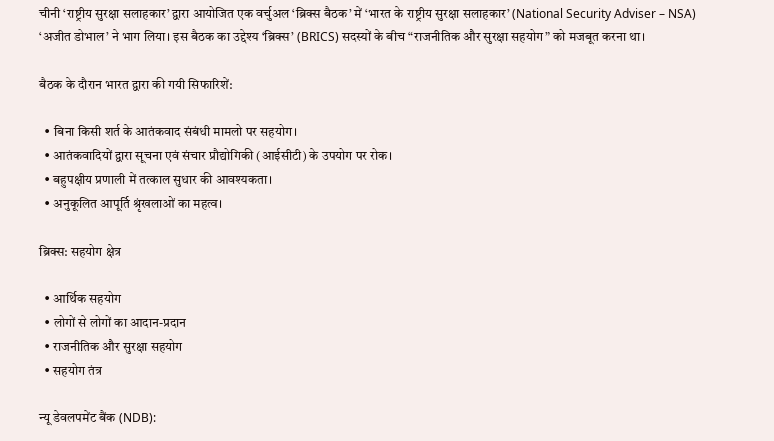चीनी ‘राष्ट्रीय सुरक्षा सलाहकार’ द्वारा आयोजित एक वर्चुअल ‘ब्रिक्स बैठक’ में ‘भारत के राष्ट्रीय सुरक्षा सलाहकार’ (National Security Adviser – NSA) ‘अजीत डोभाल’ ने भाग लिया। इस बैठक का उद्देश्य ‘ब्रिक्स’ (BRICS) सदस्यों के बीच “राजनीतिक और सुरक्षा सहयोग” को मजबूत करना था।

बैठक के दौरान भारत द्वारा की गयी सिफारिशें:

  • बिना किसी शर्त के आतंकवाद संबंधी मामलो पर सहयोग।
  • आतंकवादियों द्वारा सूचना एवं संचार प्रौद्योगिकी (आईसीटी) के उपयोग पर रोक।
  • बहुपक्षीय प्रणाली में तत्काल सुधार की आवश्यकता।
  • अनुकूलित आपूर्ति श्रृंखलाओं का महत्व।

ब्रिक्स: सहयोग क्षेत्र

  • आर्थिक सहयोग
  • लोगों से लोगों का आदान-प्रदान
  • राजनीतिक और सुरक्षा सहयोग
  • सहयोग तंत्र

न्यू डेवलपमेंट बैंक (NDB):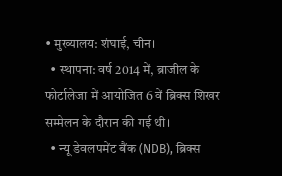• मुख्यालय: शंघाई, चीन।
  • स्थापना: वर्ष 2014 में, ब्राजील के फोर्टालेजा में आयोजित 6 वें ब्रिक्स शिखर सम्मेलन के दौरान की गई थी।
  • न्यू डेवलपमेंट बैंक (NDB), ब्रिक्स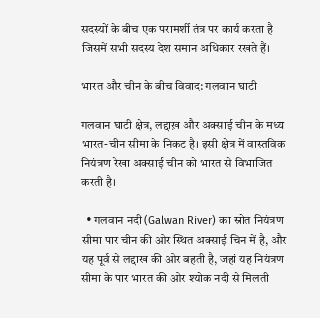सदस्यों के बीच एक परामर्शी तंत्र पर कार्य करता है जिसमें सभी सदस्य देश समान अधिकार रखते हैं।

भारत और चीन के बीच विवाद: गलवान घाटी

गलवान घाटी क्षेत्र, लद्दाख़ और अक्साई चीन के मध्य भारत-चीन सीमा के निकट है। इसी क्षेत्र में वास्तविक नियंत्रण रेखा अक्साई चीन को भारत से विभाजित करती है।

  • गलवान नदी (Galwan River) का स्रोत नियंत्रण सीमा पार चीन की ओर स्थित अक्साई चिन में है, और यह पूर्व से लद्दाख की ओर बहती है, जहां यह नियंत्रण सीमा के पार भारत की ओर श्योक नदी से मिलती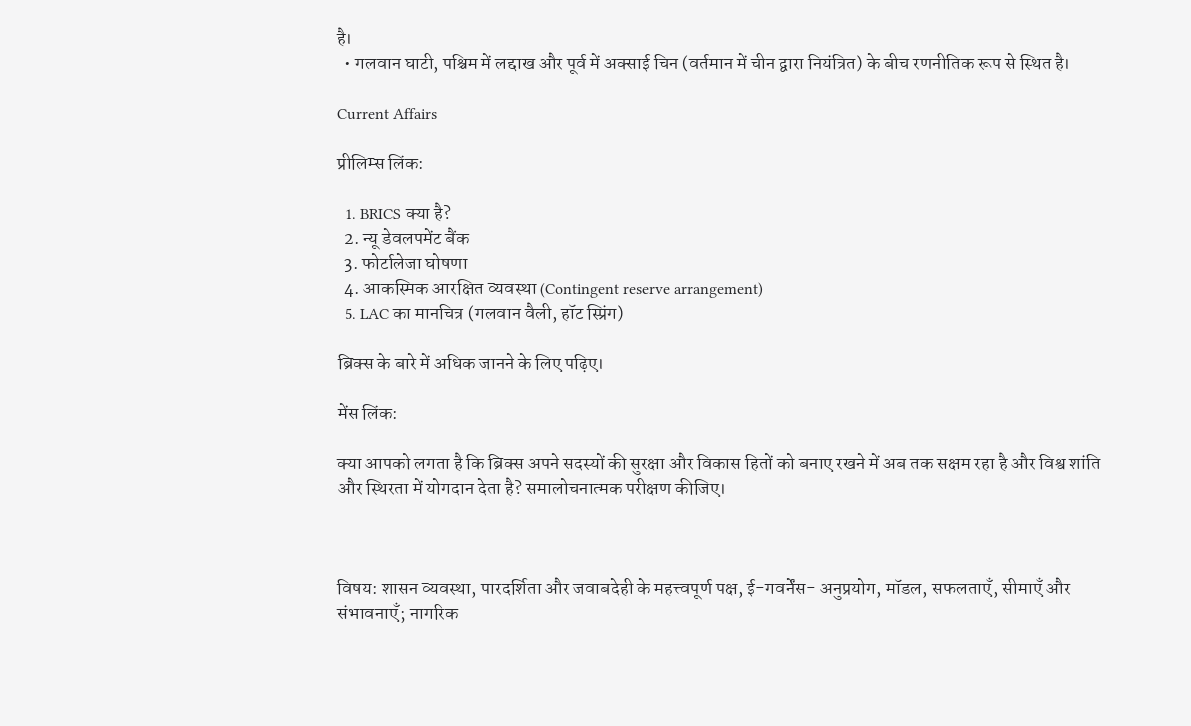है।
  • गलवान घाटी, पश्चिम में लद्दाख और पूर्व में अक्साई चिन (वर्तमान में चीन द्वारा नियंत्रित) के बीच रणनीतिक रूप से स्थित है।

Current Affairs

प्रीलिम्स लिंक:

  1. BRICS क्या है?
  2. न्यू डेवलपमेंट बैंक
  3. फोर्टालेजा घोषणा
  4. आकस्मिक आरक्षित व्यवस्था (Contingent reserve arrangement)
  5. LAC का मानचित्र (गलवान वैली, हॉट स्प्रिंग)

ब्रिक्स के बारे में अधिक जानने के लिए पढ़िए।

मेंस लिंक:

क्या आपको लगता है कि ब्रिक्स अपने सदस्यों की सुरक्षा और विकास हितों को बनाए रखने में अब तक सक्षम रहा है और विश्व शांति और स्थिरता में योगदान देता है? समालोचनात्मक परीक्षण कीजिए।



विषय: शासन व्यवस्था, पारदर्शिता और जवाबदेही के महत्त्वपूर्ण पक्ष, ई-गवर्नेंस- अनुप्रयोग, मॉडल, सफलताएँ, सीमाएँ और संभावनाएँ; नागरिक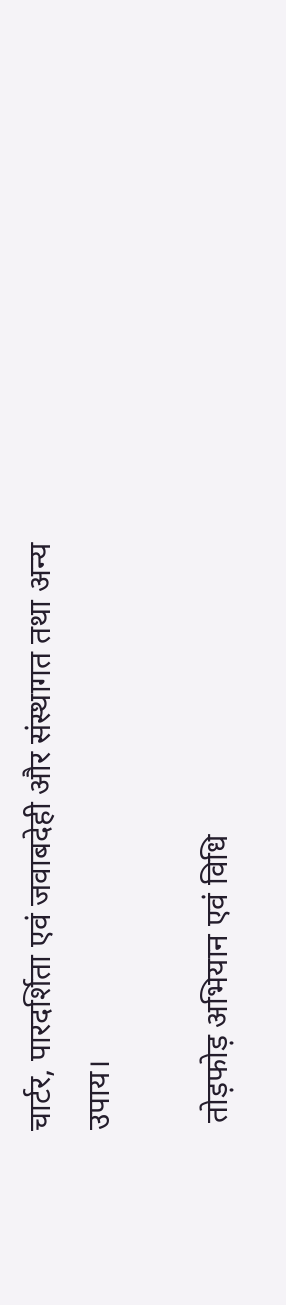चार्टर, पारदर्शिता एवं जवाबदेही और संस्थागत तथा अन्य उपाय।

 तोड़फोड़ अभियान एवं विधि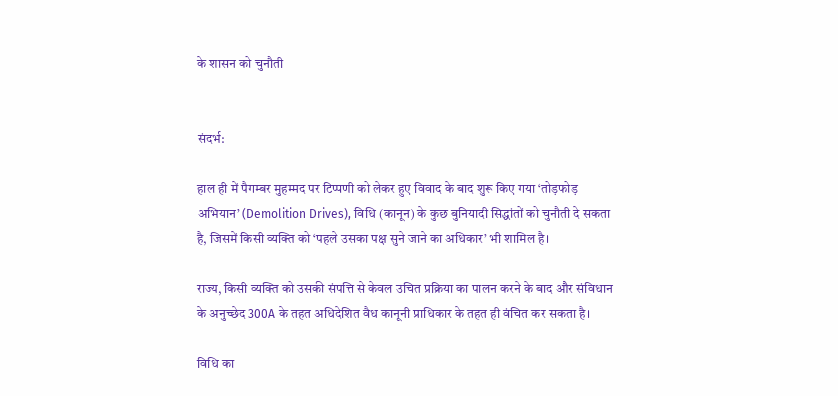के शासन को चुनौती


संदर्भ:

हाल ही में पैगम्बर मुहम्मद पर टिप्पणी को लेकर हुए विवाद के बाद शुरू किए गया ‘तोड़फोड़ अभियान’ (Demolition Drives), विधि (कानून) के कुछ बुनियादी सिद्धांतों को चुनौती दे सकता है, जिसमें किसी व्यक्ति को ‘पहले उसका पक्ष सुने जाने का अधिकार’ भी शामिल है।

राज्य, किसी व्यक्ति को उसकी संपत्ति से केवल उचित प्रक्रिया का पालन करने के बाद और संविधान के अनुच्छेद 300A के तहत अधिदेशित वैध कानूनी प्राधिकार के तहत ही वंचित कर सकता है।

विधि का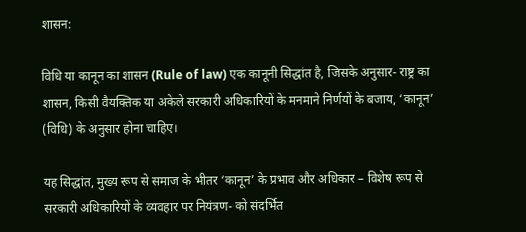शासन:

विधि या कानून का शासन (Rule of law) एक कानूनी सिद्धांत है, जिसके अनुसार- राष्ट्र का शासन, किसी वैयक्तिक या अकेले सरकारी अधिकारियों के मनमाने निर्णयों के बजाय, ‘कानून’ (विधि) के अनुसार होना चाहिए।

यह सिद्धांत, मुख्य रूप से समाज के भीतर ‘कानून’ के प्रभाव और अधिकार – विशेष रूप से सरकारी अधिकारियों के व्यवहार पर नियंत्रण- को संदर्भित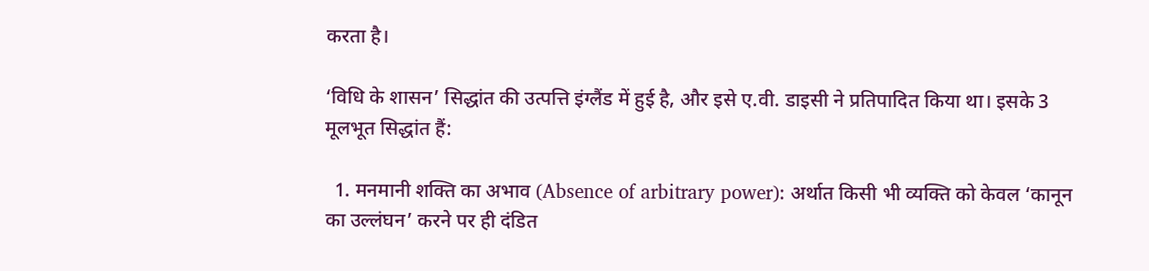करता है।

‘विधि के शासन’ सिद्धांत की उत्पत्ति इंग्लैंड में हुई है, और इसे ए.वी. डाइसी ने प्रतिपादित किया था। इसके 3 मूलभूत सिद्धांत हैं:

  1. मनमानी शक्ति का अभाव (Absence of arbitrary power): अर्थात किसी भी व्यक्ति को केवल ‘कानून का उल्लंघन’ करने पर ही दंडित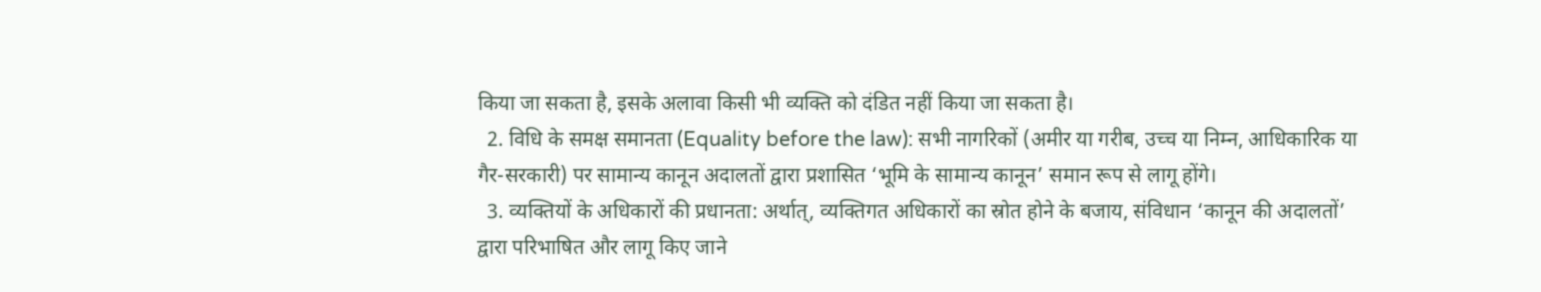किया जा सकता है, इसके अलावा किसी भी व्यक्ति को दंडित नहीं किया जा सकता है।
  2. विधि के समक्ष समानता (Equality before the law): सभी नागरिकों (अमीर या गरीब, उच्च या निम्न, आधिकारिक या गैर-सरकारी) पर सामान्य कानून अदालतों द्वारा प्रशासित ‘भूमि के सामान्य कानून’ समान रूप से लागू होंगे।
  3. व्यक्तियों के अधिकारों की प्रधानता: अर्थात्, व्यक्तिगत अधिकारों का स्रोत होने के बजाय, संविधान ‘कानून की अदालतों’ द्वारा परिभाषित और लागू किए जाने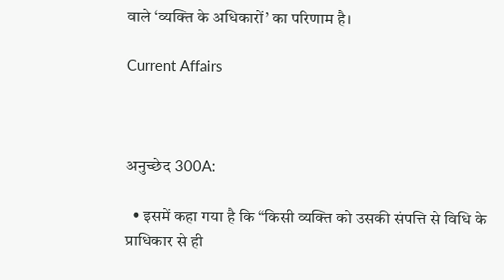वाले ‘व्यक्ति के अधिकारों’ का परिणाम है।

Current Affairs



अनुच्छेद 300A:

  • इसमें कहा गया है कि “किसी व्यक्ति को उसकी संपत्ति से विधि के प्राधिकार से ही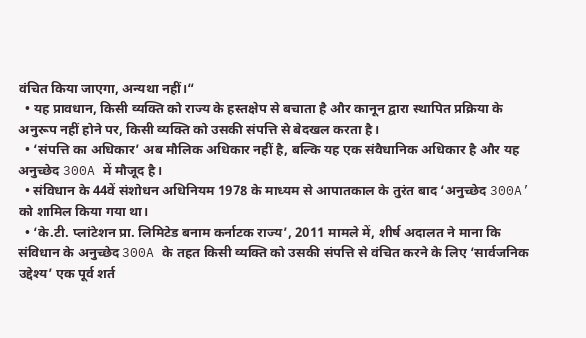वंचित किया जाएगा, अन्यथा नहीं।“
  • यह प्रावधान, किसी व्यक्ति को राज्य के हस्तक्षेप से बचाता है और कानून द्वारा स्थापित प्रक्रिया के अनुरूप नहीं होने पर, किसी व्यक्ति को उसकी संपत्ति से बेदखल करता है।
  • ‘संपत्ति का अधिकार’ अब मौलिक अधिकार नहीं है, बल्कि यह एक संवैधानिक अधिकार है और यह अनुच्छेद 300A में मौजूद है।
  • संविधान के 44वें संशोधन अधिनियम 1978 के माध्यम से आपातकाल के तुरंत बाद ‘अनुच्छेद 300A’ को शामिल किया गया था।
  • ‘के.टी. प्लांटेशन प्रा. लिमिटेड बनाम कर्नाटक राज्य’, 2011 मामले में, शीर्ष अदालत ने माना कि संविधान के अनुच्छेद 300A के तहत किसी व्यक्ति को उसकी संपत्ति से वंचित करने के लिए ‘सार्वजनिक उद्देश्य’ एक पूर्व शर्त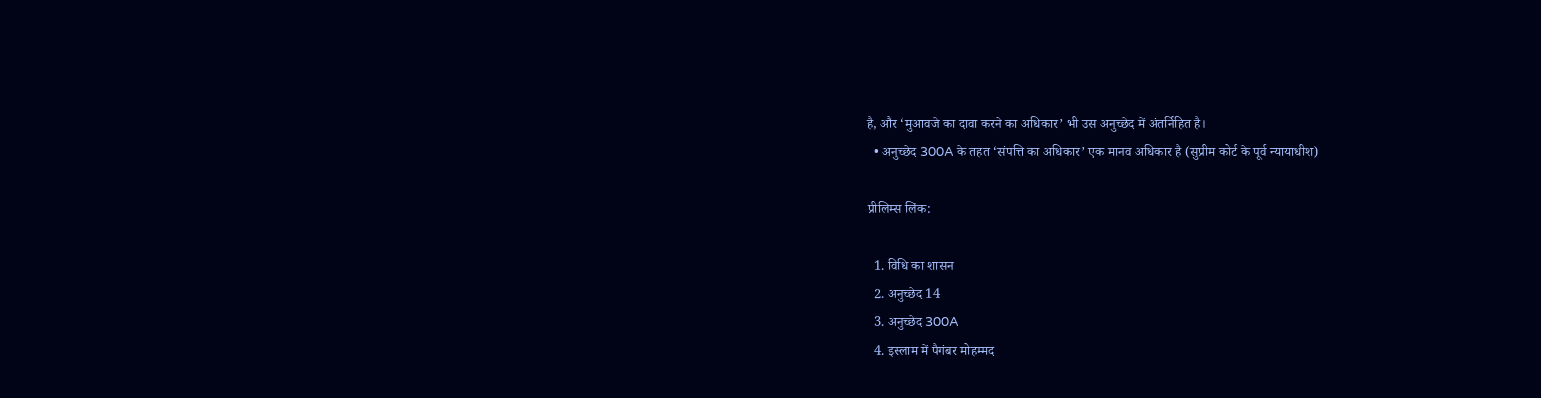है, और ‘मुआवजे का दावा करने का अधिकार’ भी उस अनुच्छेद में अंतर्निहित है।
  • अनुच्छेद 300A के तहत ‘संपत्ति का अधिकार’ एक मानव अधिकार है (सुप्रीम कोर्ट के पूर्व न्यायाधीश)

प्रीलिम्स लिंक:

  1. विधि का शासन
  2. अनुच्छेद 14
  3. अनुच्छेद 300A
  4. इस्लाम में पैगंबर मोहम्मद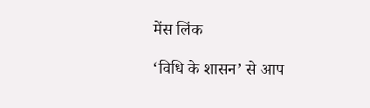मेंस लिंक

‘विधि के शासन’ से आप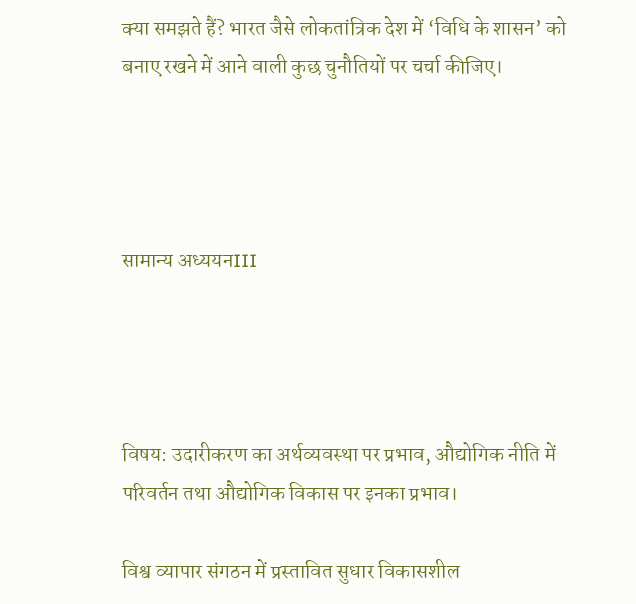क्या समझते हैं? भारत जैसे लोकतांत्रिक देश में ‘विधि के शासन’ को बनाए रखने में आने वाली कुछ चुनौतियों पर चर्चा कीजिए।




सामान्य अध्ययनIII




विषय: उदारीकरण का अर्थव्यवस्था पर प्रभाव, औद्योगिक नीति में परिवर्तन तथा औद्योगिक विकास पर इनका प्रभाव।

विश्व व्यापार संगठन में प्रस्तावित सुधार विकासशील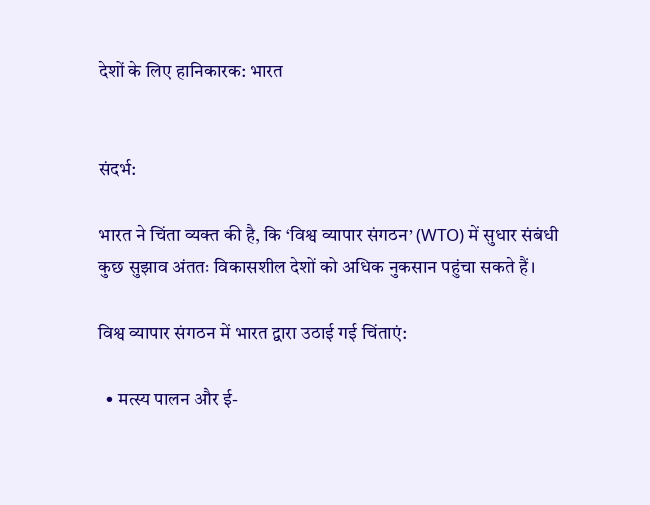देशों के लिए हानिकारक: भारत


संदर्भ:

भारत ने चिंता व्यक्त की है, कि ‘विश्व व्यापार संगठन’ (WTO) में सुधार संबंधी कुछ सुझाव अंततः विकासशील देशों को अधिक नुकसान पहुंचा सकते हैं।

विश्व व्यापार संगठन में भारत द्वारा उठाई गई चिंताएं:

  • मत्स्य पालन और ई-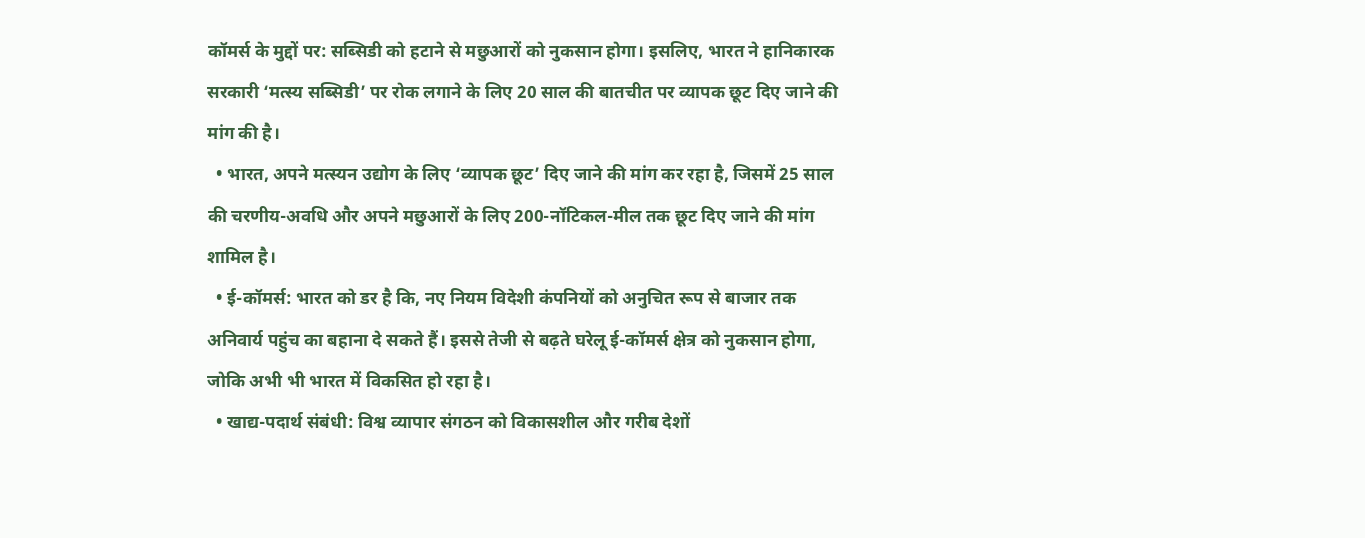कॉमर्स के मुद्दों पर: सब्सिडी को हटाने से मछुआरों को नुकसान होगा। इसलिए, भारत ने हानिकारक सरकारी ‘मत्स्य सब्सिडी’ पर रोक लगाने के लिए 20 साल की बातचीत पर व्यापक छूट दिए जाने की मांग की है।
  • भारत, अपने मत्स्यन उद्योग के लिए ‘व्यापक छूट’ दिए जाने की मांग कर रहा है, जिसमें 25 साल की चरणीय-अवधि और अपने मछुआरों के लिए 200-नॉटिकल-मील तक छूट दिए जाने की मांग शामिल है।
  • ई-कॉमर्स: भारत को डर है कि, नए नियम विदेशी कंपनियों को अनुचित रूप से बाजार तक अनिवार्य पहुंच का बहाना दे सकते हैं। इससे तेजी से बढ़ते घरेलू ई-कॉमर्स क्षेत्र को नुकसान होगा, जोकि अभी भी भारत में विकसित हो रहा है।
  • खाद्य-पदार्थ संबंधी: विश्व व्यापार संगठन को विकासशील और गरीब देशों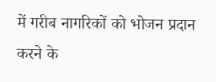में गरीब नागरिकों को भोजन प्रदान करने के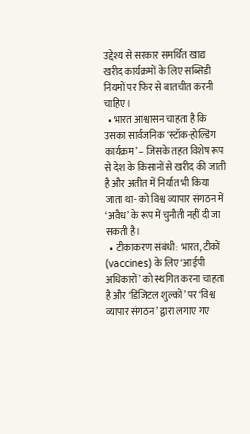उद्देश्य से सरकार समर्थित खाद्य खरीद कार्यक्रमों के लिए सब्सिडी नियमों पर फिर से बातचीत करनी चाहिए।
  • भारत आश्वासन चाहता है कि उसका सार्वजनिक ‘स्टॉक-होल्डिंग कार्यक्रम’ – जिसके तहत विशेष रूप से देश के किसानों से खरीद की जाती है और अतीत में निर्यात भी किया जाता था- को विश्व व्यापार संगठन में ‘अवैध’ के रूप में चुनौती नहीं दी जा सकती है।
  • टीकाकरण संबंधी: भारत, टीकों (vaccines) के लिए ‘आईपी अधिकारों’ को स्थगित करना चाहता है और ‘डिजिटल शुल्कों’ पर ‘विश्व व्यापार संगठन’ द्वारा लगाए गए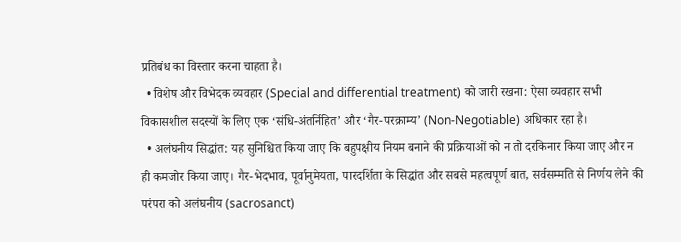प्रतिबंध का विस्तार करना चाहता है।
  • विशेष और विभेदक व्यवहार (Special and differential treatment) को जारी रखना: ऐसा व्यवहार सभी विकासशील सदस्यों के लिए एक ‘संधि-अंतर्निहित’ और ‘गैर-परक्राम्य’ (Non-Negotiable) अधिकार रहा है।
  • अलंघनीय सिद्धांत: यह सुनिश्चित किया जाए कि बहुपक्षीय नियम बनाने की प्रक्रियाओं को न तो दरकिनार किया जाए और न ही कमजोर किया जाए। गैर-भेदभाव, पूर्वानुमेयता, पारदर्शिता के सिद्धांत और सबसे महत्वपूर्ण बात, सर्वसम्मति से निर्णय लेने की परंपरा को अलंघनीय (sacrosanct)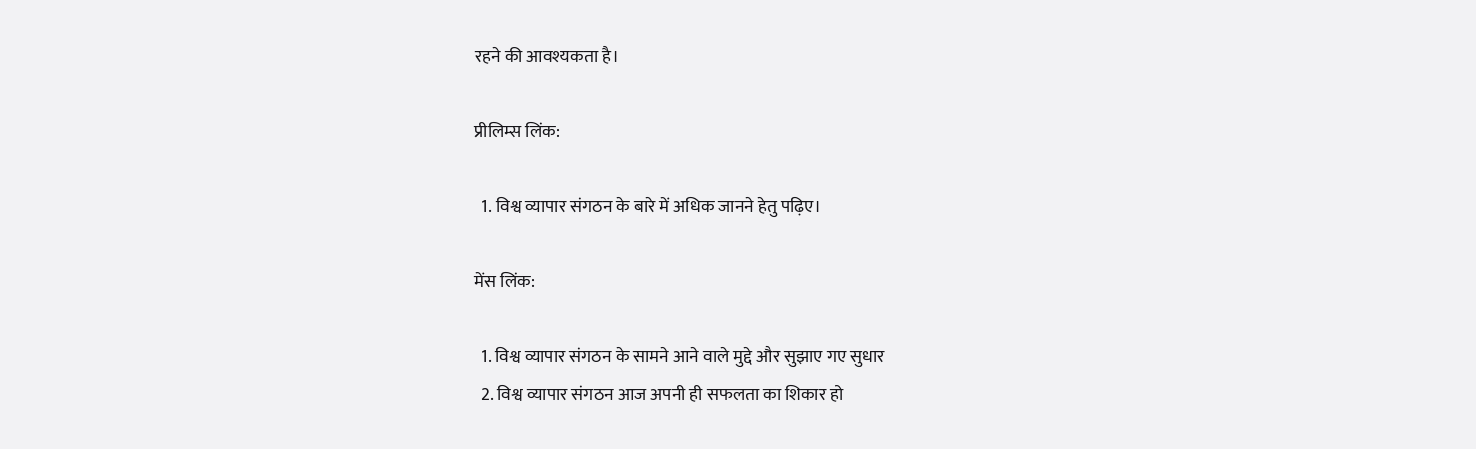रहने की आवश्यकता है।

प्रीलिम्स लिंक:

  1. विश्व व्यापार संगठन के बारे में अधिक जानने हेतु पढ़िए।

मेंस लिंक:

  1. विश्व व्यापार संगठन के सामने आने वाले मुद्दे और सुझाए गए सुधार
  2. विश्व व्यापार संगठन आज अपनी ही सफलता का शिकार हो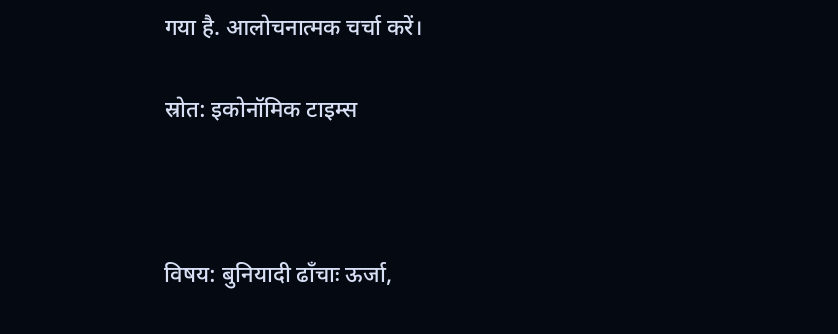गया है. आलोचनात्मक चर्चा करें।

स्रोत: इकोनॉमिक टाइम्स



विषय: बुनियादी ढाँचाः ऊर्जा,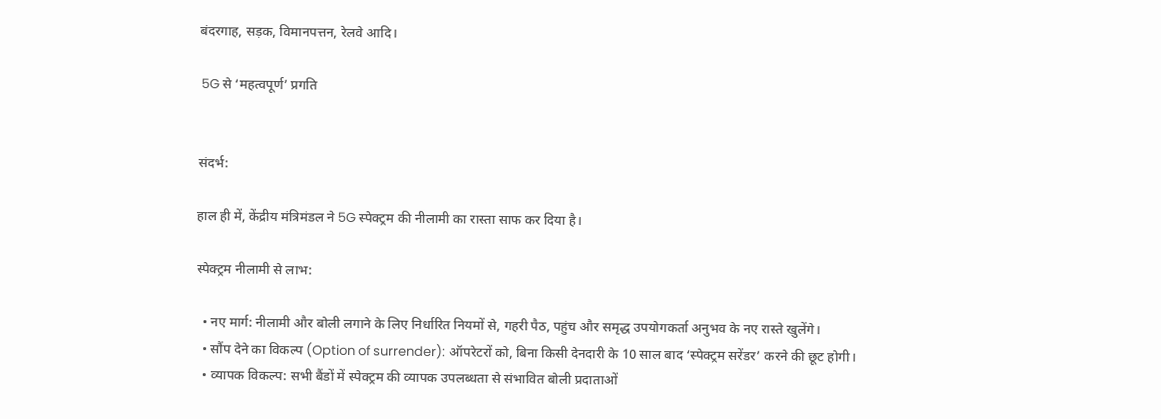बंदरगाह, सड़क, विमानपत्तन, रेलवे आदि।

 5G से ‘महत्वपूर्ण’ प्रगति


संदर्भ:

हाल ही में, केंद्रीय मंत्रिमंडल ने 5G स्पेक्ट्रम की नीलामी का रास्ता साफ कर दिया है।

स्पेक्ट्रम नीलामी से लाभ:

  • नए मार्ग: नीलामी और बोली लगाने के लिए निर्धारित नियमों से, गहरी पैठ, पहुंच और समृद्ध उपयोगकर्ता अनुभव के नए रास्ते खुलेंगे।
  • सौंप देने का विकल्प (Option of surrender): ऑपरेटरों को, बिना किसी देनदारी के 10 साल बाद ‘स्पेक्ट्रम सरेंडर’ करने की छूट होगी।
  • व्यापक विकल्प: सभी बैंडों में स्पेक्ट्रम की व्यापक उपलब्धता से संभावित बोली प्रदाताओं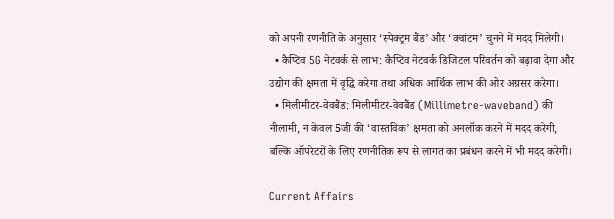को अपनी रणनीति के अनुसार ‘स्पेक्ट्रम बैंड’ और ‘क्वांटम’ चुनने में मदद मिलेगी।
  • कैप्टिव 5G नेटवर्क से लाभ: कैप्टिव नेटवर्क डिजिटल परिवर्तन को बढ़ावा देगा और उद्योग की क्षमता में वृद्धि करेगा तथा अधिक आर्थिक लाभ की ओर अग्रसर करेगा।
  • मिलीमीटर-वेवबैंड: मिलीमीटर-वेवबैंड (Millimetre-waveband) की नीलामी, न केवल 5जी की ‘वास्तविक’ क्षमता को अनलॉक करने में मदद करेगी, बल्कि ऑपरेटरों के लिए रणनीतिक रूप से लागत का प्रबंधन करने में भी मदद करेगी।

Current Affairs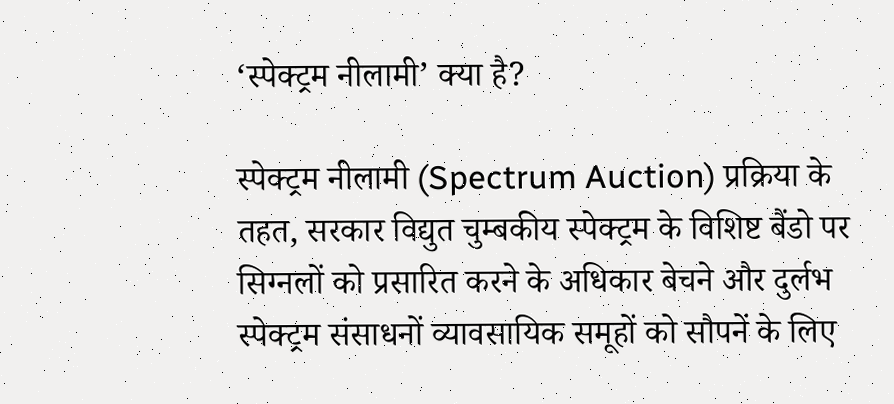‘स्पेक्ट्रम नीलामी’ क्या है?

स्पेक्ट्रम नीलामी (Spectrum Auction) प्रक्रिया के तहत, सरकार विद्युत चुम्बकीय स्पेक्ट्रम के विशिष्ट बैंडो पर सिग्नलों को प्रसारित करने के अधिकार बेचने और दुर्लभ स्पेक्ट्रम संसाधनों व्यावसायिक समूहों को सौपनें के लिए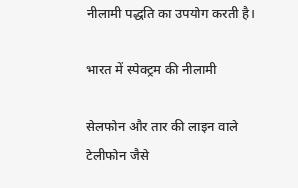नीलामी पद्धति का उपयोग करती है।

भारत में स्पेक्ट्रम की नीलामी

सेलफोन और तार की लाइन वाले टेलीफोन जैसे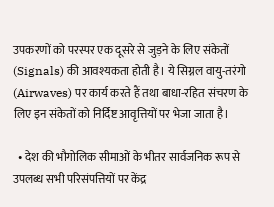उपकरणों को परस्पर एक दूसरे से जुड़ने के लिए संकेतों (Signals) की आवश्यकता होती है। ये सिग्नल वायु-तरंगो (Airwaves) पर कार्य करते हैं तथा बाधा-रहित संचरण के लिए इन संकेतों को निर्दिष्ट आवृत्तियों पर भेजा जाता है।

  • देश की भौगोलिक सीमाओं के भीतर सार्वजनिक रूप से उपलब्ध सभी परिसंपत्तियों पर केंद्र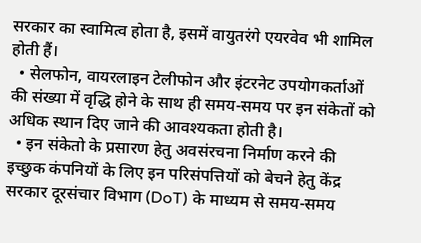सरकार का स्वामित्व होता है, इसमें वायुतरंगे एयरवेव भी शामिल होती हैं।
  • सेलफोन, वायरलाइन टेलीफोन और इंटरनेट उपयोगकर्ताओं की संख्या में वृद्धि होने के साथ ही समय-समय पर इन संकेतों को अधिक स्थान दिए जाने की आवश्यकता होती है।
  • इन संकेतो के प्रसारण हेतु अवसंरचना निर्माण करने की इच्छुक कंपनियों के लिए इन परिसंपत्तियों को बेचने हेतु केंद्र सरकार दूरसंचार विभाग (DoT) के माध्यम से समय-समय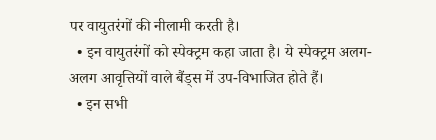पर वायुतरंगों की नीलामी करती है।
  • इन वायुतरंगों को स्पेक्ट्रम कहा जाता है। ये स्पेक्ट्रम अलग-अलग आवृत्तियों वाले बैंड्स में उप-विभाजित होते हैं।
  • इन सभी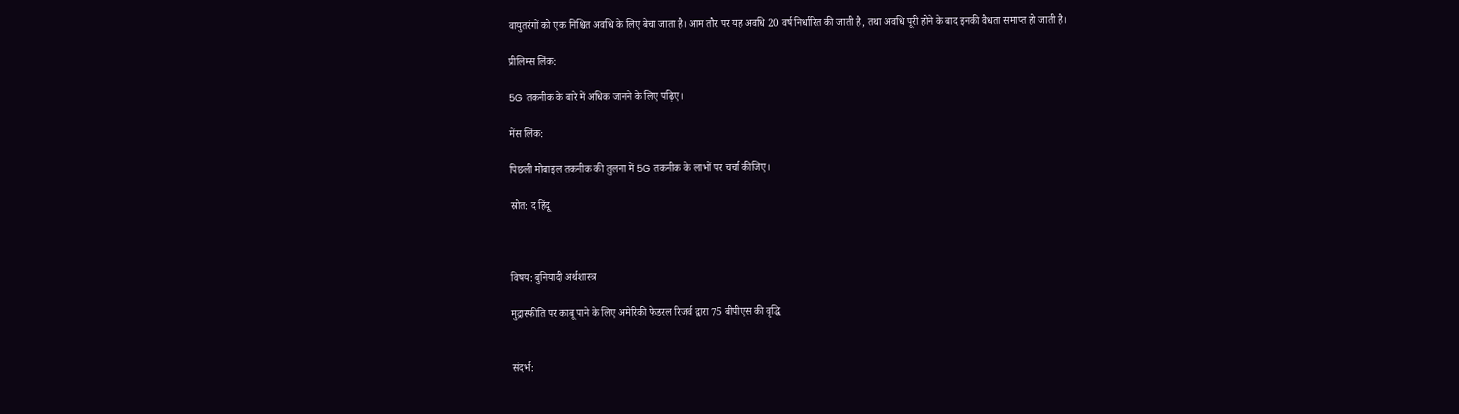वायुतरंगों को एक निश्चित अवधि के लिए बेचा जाता है। आम तौर पर यह अवधि 20 वर्ष निर्धारित की जाती है, तथा अवधि पूरी होने के बाद इनकी वैधता समाप्त हो जाती है।

प्रीलिम्स लिंक:

5G तकनीक के बारे में अधिक जानने के लिए पढ़िए।

मेंस लिंक:

पिछली मोबाइल तकनीक की तुलना में 5G तकनीक के लाभों पर चर्चा कीजिए।

स्रोत: द हिंदू



विषय: बुनियादी अर्थशास्त्र

मुद्रास्फीति पर काबू पाने के लिए अमेरिकी फेडरल रिजर्व द्वारा 75 बीपीएस की वृद्धि


संदर्भ: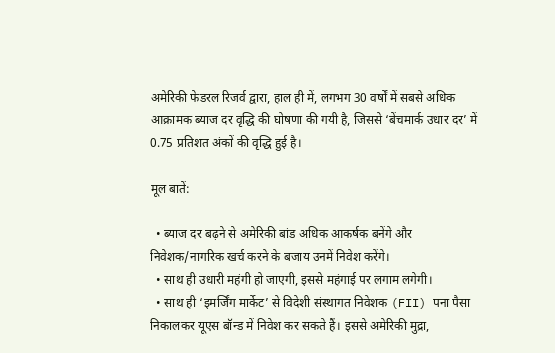अमेरिकी फेडरल रिजर्व द्वारा, हाल ही में, लगभग 30 वर्षों में सबसे अधिक आक्रामक ब्याज दर वृद्धि की घोषणा की गयी है, जिससे ‘बेंचमार्क उधार दर’ में 0.75 प्रतिशत अंकों की वृद्धि हुई है।

मूल बातें:

  • ब्याज दर बढ़ने से अमेरिकी बांड अधिक आकर्षक बनेंगे और निवेशक/नागरिक खर्च करने के बजाय उनमें निवेश करेंगे।
  • साथ ही उधारी महंगी हो जाएगी, इससे महंगाई पर लगाम लगेगी।
  • साथ ही ‘इमर्जिंग मार्केट’ से विदेशी संस्थागत निवेशक (FII) पना पैसा निकालकर यूएस बॉन्ड में निवेश कर सकते हैं। इससे अमेरिकी मुद्रा,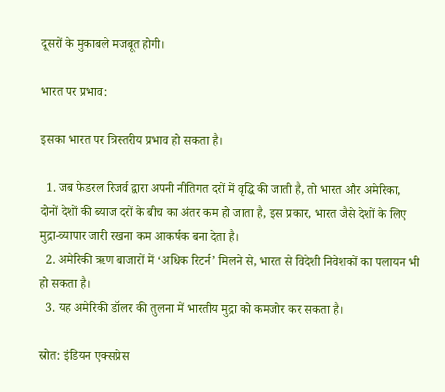दूसरों के मुकाबले मजबूत होगी।

भारत पर प्रभाव:

इसका भारत पर त्रिस्तरीय प्रभाव हो सकता है।

  1. जब फेडरल रिजर्व द्वारा अपनी नीतिगत दरों में वृद्धि की जाती है, तो भारत और अमेरिका, दोनों देशों की ब्याज दरों के बीच का अंतर कम हो जाता है, इस प्रकार, भारत जैसे देशों के लिए मुद्रा-व्यापार जारी रखना कम आकर्षक बना देता है।
  2. अमेरिकी ऋण बाजारों में ‘अधिक रिटर्न’ मिलने से, भारत से विदेशी निवेशकों का पलायन भी हो सकता है।
  3. यह अमेरिकी डॉलर की तुलना में भारतीय मुद्रा को कमजोर कर सकता है।

स्रोत: इंडियन एक्सप्रेस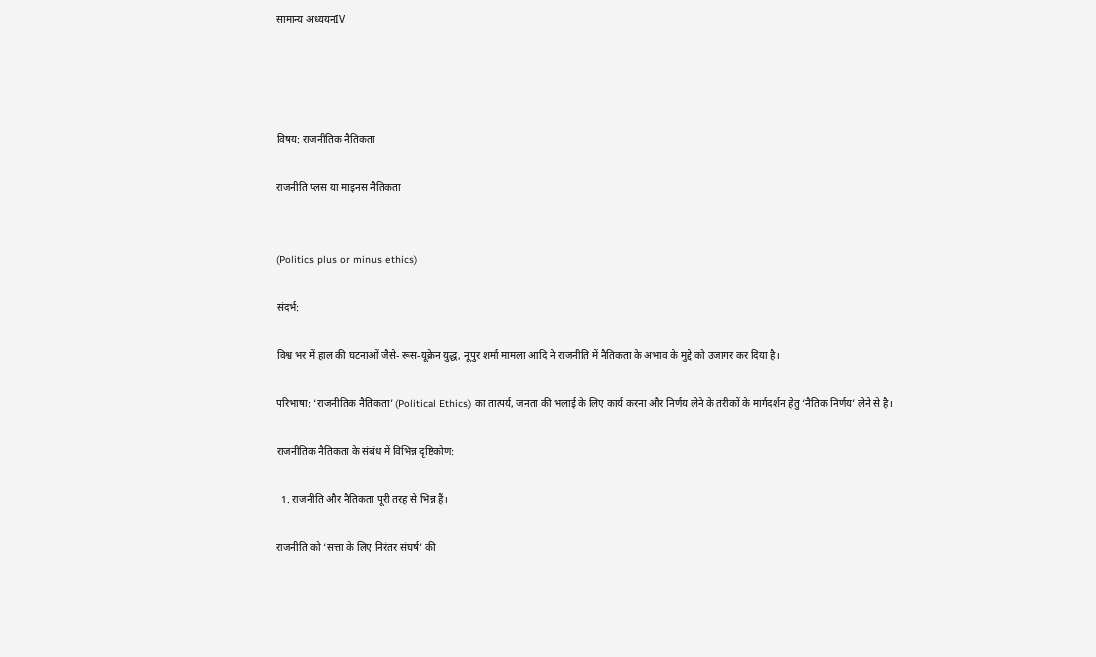सामान्य अध्ययनIV




विषय: राजनीतिक नैतिकता

राजनीति प्लस या माइनस नैतिकता


(Politics plus or minus ethics)

संदर्भ:

विश्व भर में हाल की घटनाओं जैसे- रूस-यूक्रेन युद्ध, नूपुर शर्मा मामला आदि ने राजनीति में नैतिकता के अभाव के मुद्दे को उजागर कर दिया है।

परिभाषा: ‘राजनीतिक नैतिकता’ (Political Ethics) का तात्पर्य, जनता की भलाई के लिए कार्य करना और निर्णय लेने के तरीकों के मार्गदर्शन हेतु ‘नैतिक निर्णय’ लेने से है।

राजनीतिक नैतिकता के संबंध में विभिन्न दृष्टिकोण:

  1. राजनीति और नैतिकता पूरी तरह से भिन्न हैं।

राजनीति को ‘सत्ता के लिए निरंतर संघर्ष’ की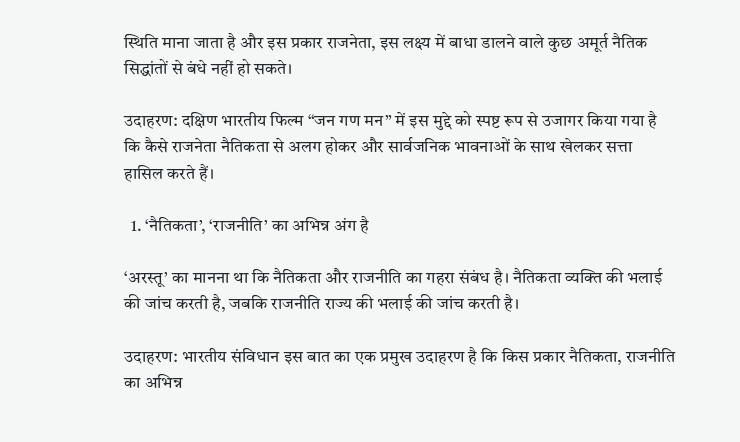स्थिति माना जाता है और इस प्रकार राजनेता, इस लक्ष्य में बाधा डालने वाले कुछ अमूर्त नैतिक सिद्धांतों से बंधे नहीं हो सकते।

उदाहरण: दक्षिण भारतीय फिल्म “जन गण मन” में इस मुद्दे को स्पष्ट रूप से उजागर किया गया है कि कैसे राजनेता नैतिकता से अलग होकर और सार्वजनिक भावनाओं के साथ खेलकर सत्ता हासिल करते हैं।

  1. ‘नैतिकता’, ‘राजनीति’ का अभिन्न अंग है

‘अरस्तू’ का मानना था कि नैतिकता और राजनीति का गहरा संबंध है। नैतिकता व्यक्ति की भलाई की जांच करती है, जबकि राजनीति राज्य की भलाई की जांच करती है।

उदाहरण: भारतीय संविधान इस बात का एक प्रमुख उदाहरण है कि किस प्रकार नैतिकता, राजनीति का अभिन्न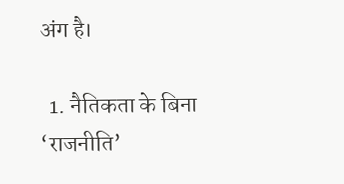अंग है।

  1. नैतिकता के बिना ‘राजनीति’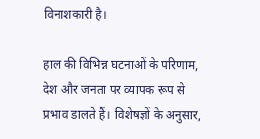विनाशकारी है।

हाल की विभिन्न घटनाओं के परिणाम, देश और जनता पर व्यापक रूप से प्रभाव डालते हैं। विशेषज्ञों के अनुसार,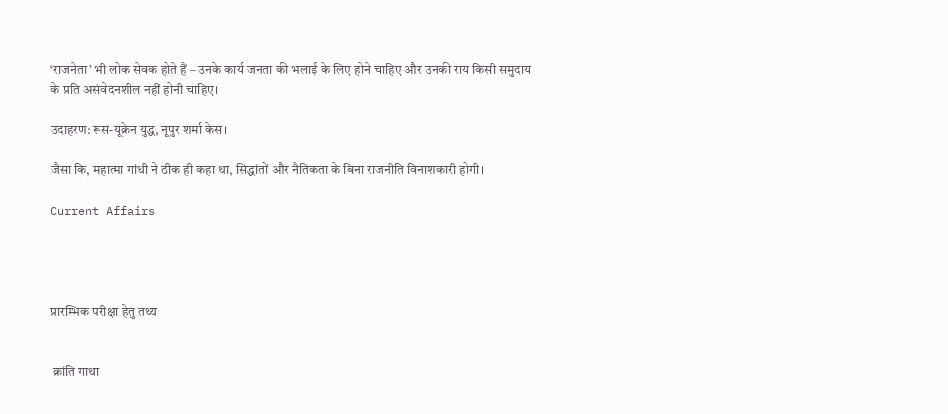‘राजनेता’ भी लोक सेवक होते हैं – उनके कार्य जनता की भलाई के लिए होने चाहिए और उनकी राय किसी समुदाय के प्रति असंवेदनशील नहीं होनी चाहिए।

उदाहरण: रूस-यूक्रेन युद्ध, नूपुर शर्मा केस।

जैसा कि, महात्मा गांधी ने ठीक ही कहा था, सिद्धांतों और नैतिकता के बिना राजनीति विनाशकारी होगी।

Current Affairs




प्रारम्भिक परीक्षा हेतु तथ्य


 क्रांति गाथा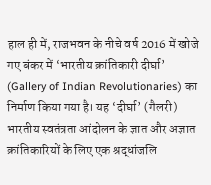हाल ही में, राजभवन के नीचे वर्ष 2016 में खोजे गए बंकर में ‘भारतीय क्रांतिकारी दीर्घा’ (Gallery of Indian Revolutionaries) का निर्माण किया गया है। यह ‘दीर्घा’ (गैलरी) भारतीय स्वतंत्रता आंदोलन के ज्ञात और अज्ञात क्रांतिकारियों के लिए एक श्रद्धांजलि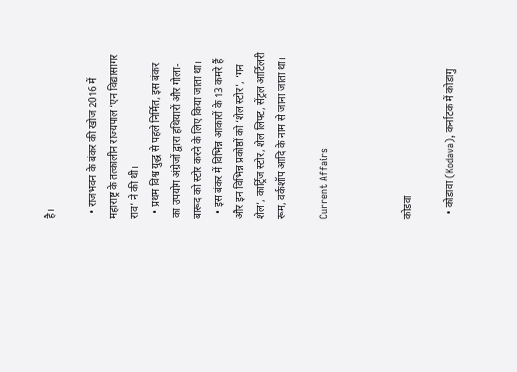है।

  • राजभवन के बंकर की खोज 2016 में महाराष्ट्र के तत्कालीन राज्यपाल ‘एन विद्यासागर राव’ ने की थी।
  • प्रथम विश्व युद्ध से पहले निर्मित, इस बंकर का उपयोग अंग्रेजों द्वारा हथियारों और गोला-बारूद को स्टोर करने के लिए किया जाता था।
  • इस बंकर में विभिन्न आकारों के 13 कमरे हैं और इन विभिन्न प्रकोष्ठों को ‘शेल स्टोर’, ‘गन शेल’, कार्ट्रिज स्टोर, शेल लिफ्ट, सेंट्रल आर्टिलरी रूम, वर्कशॉप आदि के नाम से जाना जाता था।

Current Affairs



कोडवा

  • कोडावा (Kodava), कर्नाटक में कोडागु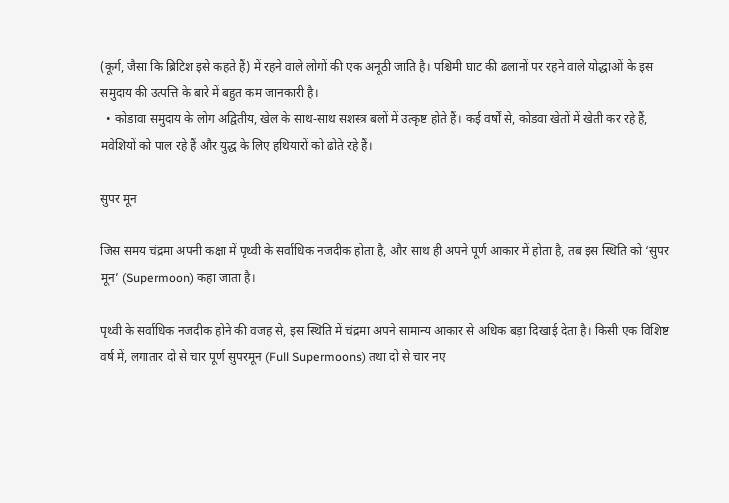(कूर्ग, जैसा कि ब्रिटिश इसे कहते हैं) में रहने वाले लोगों की एक अनूठी जाति है। पश्चिमी घाट की ढलानों पर रहने वाले योद्धाओं के इस समुदाय की उत्पत्ति के बारे में बहुत कम जानकारी है।
  • कोडावा समुदाय के लोग अद्वितीय, खेल के साथ-साथ सशस्त्र बलों में उत्कृष्ट होते हैं। कई वर्षों से, कोडवा खेतों में खेती कर रहे हैं, मवेशियों को पाल रहे हैं और युद्ध के लिए हथियारों को ढोते रहे हैं।

सुपर मून

जिस समय चंद्रमा अपनी कक्षा में पृथ्वी के सर्वाधिक नजदीक होता है, और साथ ही अपने पूर्ण आकार में होता है, तब इस स्थिति को ‘सुपर मून’ (Supermoon) कहा जाता है।

पृथ्वी के सर्वाधिक नजदीक होने की वजह से, इस स्थिति में चंद्रमा अपने सामान्य आकार से अधिक बड़ा दिखाई देता है। किसी एक विशिष्ट वर्ष में, लगातार दो से चार पूर्ण सुपरमून (Full Supermoons) तथा दो से चार नए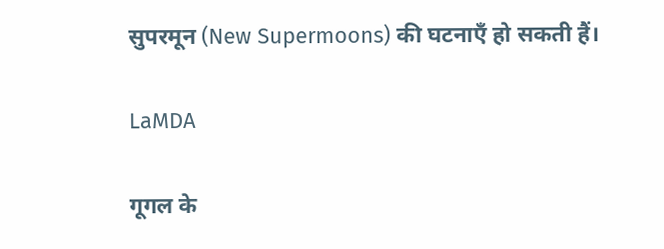सुपरमून (New Supermoons) की घटनाएँ हो सकती हैं।

LaMDA

गूगल के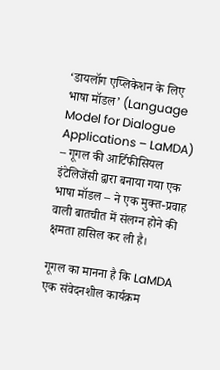‘डायलॉग एप्लिकेशन के लिए भाषा मॉडल’ (Language Model for Dialogue Applications – LaMDA) – गूगल की आर्टिफीसियल इंटेलिजेंसी द्वारा बनाया गया एक भाषा मॉडल – ने एक मुक्त-प्रवाह वाली बातचीत में संलग्न होने की क्षमता हासिल कर ली है।

गूगल का मानना है कि LaMDA एक संवेदनशील कार्यक्रम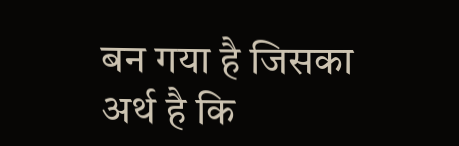बन गया है जिसका अर्थ है कि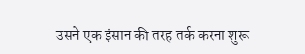उसने एक इंसान की तरह तर्क करना शुरू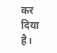कर दिया है।